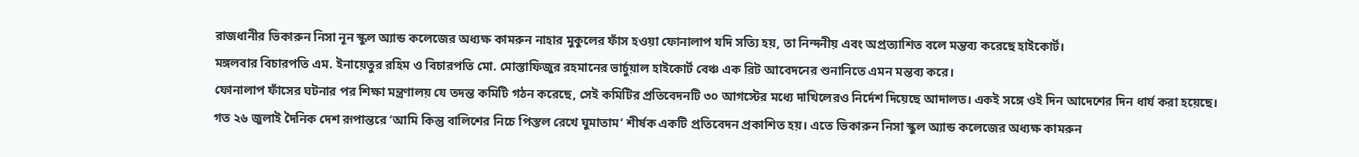রাজধানীর ভিকারুন নিসা নূন স্কুল অ্যান্ড কলেজের অধ্যক্ষ কামরুন নাহার মুকুলের ফাঁস হওয়া ফোনালাপ যদি সত্যি হয়, তা নিন্দনীয় এবং অপ্রত্যাশিত বলে মন্তব্য করেছে হাইকোর্ট।
মঙ্গলবার বিচারপতি এম. ইনায়েতুর রহিম ও বিচারপতি মো. মোস্তাফিজুর রহমানের ভার্চুয়াল হাইকোর্ট বেঞ্চ এক রিট আবেদনের শুনানিতে এমন মন্তব্য করে।
ফোনালাপ ফাঁসের ঘটনার পর শিক্ষা মন্ত্রণালয় যে তদন্ত কমিটি গঠন করেছে, সেই কমিটির প্রতিবেদনটি ৩০ আগস্টের মধ্যে দাখিলেরও নির্দেশ দিয়েছে আদালত। একই সঙ্গে ওই দিন আদেশের দিন ধার্য করা হয়েছে।
গত ২৬ জুলাই দৈনিক দেশ রূপান্তরে ‘আমি কিন্তু বালিশের নিচে পিস্তল রেখে ঘুমাতাম’ শীর্ষক একটি প্রতিবেদন প্রকাশিত হয়। এতে ভিকারুন নিসা স্কুল অ্যান্ড কলেজের অধ্যক্ষ কামরুন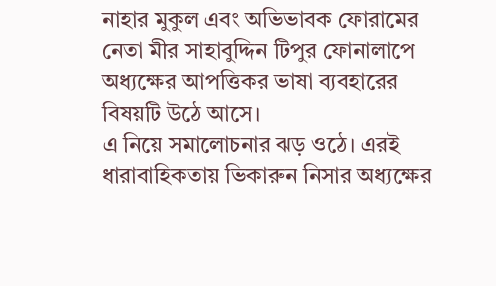নাহার মুকুল এবং অভিভাবক ফোরামের নেতা মীর সাহাবুদ্দিন টিপুর ফোনালাপে অধ্যক্ষের আপত্তিকর ভাষা ব্যবহারের বিষয়টি উঠে আসে।
এ নিয়ে সমালোচনার ঝড় ওঠে। এরই ধারাবাহিকতায় ভিকারুন নিসার অধ্যক্ষের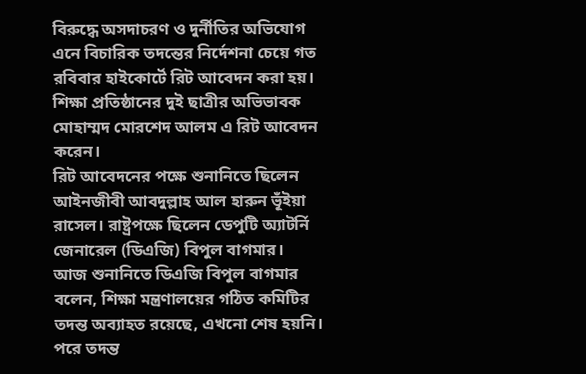বিরুদ্ধে অসদাচরণ ও দুর্নীতির অভিযোগ এনে বিচারিক তদন্তের নির্দেশনা চেয়ে গত রবিবার হাইকোর্টে রিট আবেদন করা হয়।
শিক্ষা প্রতিষ্ঠানের দুই ছাত্রীর অভিভাবক মোহাম্মদ মোরশেদ আলম এ রিট আবেদন করেন।
রিট আবেদনের পক্ষে শুনানিতে ছিলেন আইনজীবী আবদুল্লাহ আল হারুন ভূঁইয়া রাসেল। রাষ্ট্রপক্ষে ছিলেন ডেপুটি অ্যাটর্নি জেনারেল (ডিএজি) বিপুল বাগমার।
আজ শুনানিতে ডিএজি বিপুল বাগমার বলেন, শিক্ষা মন্ত্রণালয়ের গঠিত কমিটির তদন্ত অব্যাহত রয়েছে, এখনো শেষ হয়নি।
পরে তদন্ত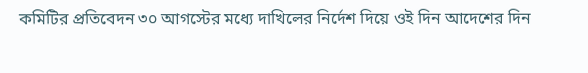কমিটির প্রতিবেদন ৩০ আগস্টের মধ্যে দাখিলের নির্দেশ দিয়ে ওই দিন আদেশের দিন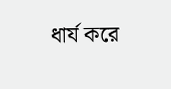ধার্য করে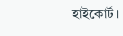হাইকোর্ট।